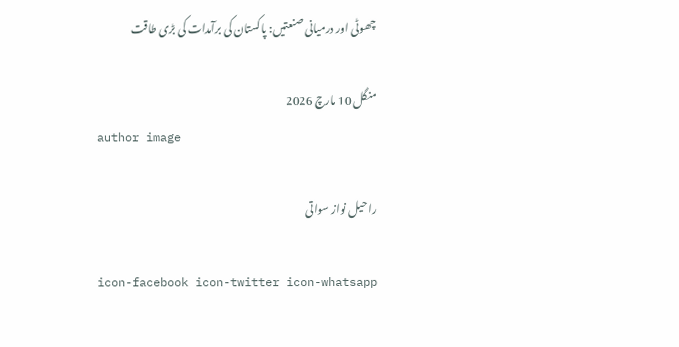چھوٹی اور درمیانی صنعتیں: پاکستان کی برآمدات کی بڑی طاقت

منگل 10 مارچ 2026
author image

راحیل نواز سواتی

icon-facebook icon-twitter icon-whatsapp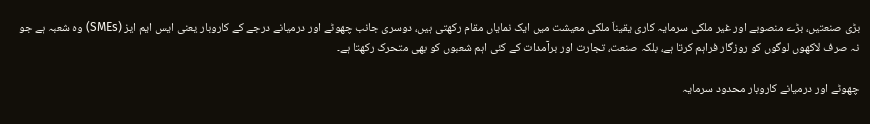بڑی صنعتیں، بڑے منصوبے اور غیر ملکی سرمایہ کاری یقیناَ ملکی معیشت میں ایک نمایاں مقام رکھتی ہیں، دوسری جانب چھوٹے اور درمیانے درجے کے کاروبار یعنی ایس ایم ایز (SMEs) وہ شعبہ ہے جو نہ صرف لاکھوں لوگوں کو روزگار فراہم کرتا ہے، بلکہ صنعت، تجارت اور برآمدات کے کئی اہم شعبوں کو بھی متحرک رکھتا ہے۔

چھوٹے اور درمیانے کاروبار محدود سرمایہ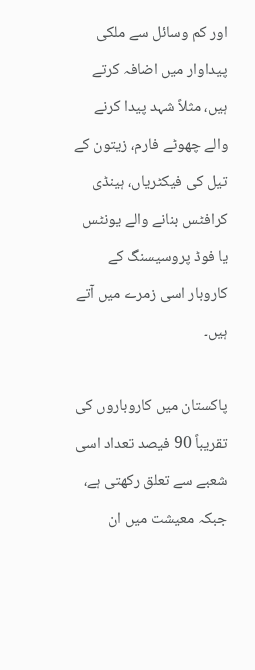اور کم وسائل سے ملکی پیداوار میں اضافہ کرتے ہیں، مثلاً شہد پیدا کرنے والے چھوٹے فارم، زیتون کے تیل کی فیکٹریاں، ہینڈی کرافٹس بنانے والے یونٹس یا فوڈ پروسیسنگ کے کاروبار اسی زمرے میں آتے ہیں۔

پاکستان میں کاروباروں کی تقریباً 90 فیصد تعداد اسی شعبے سے تعلق رکھتی ہے، جبکہ معیشت میں ان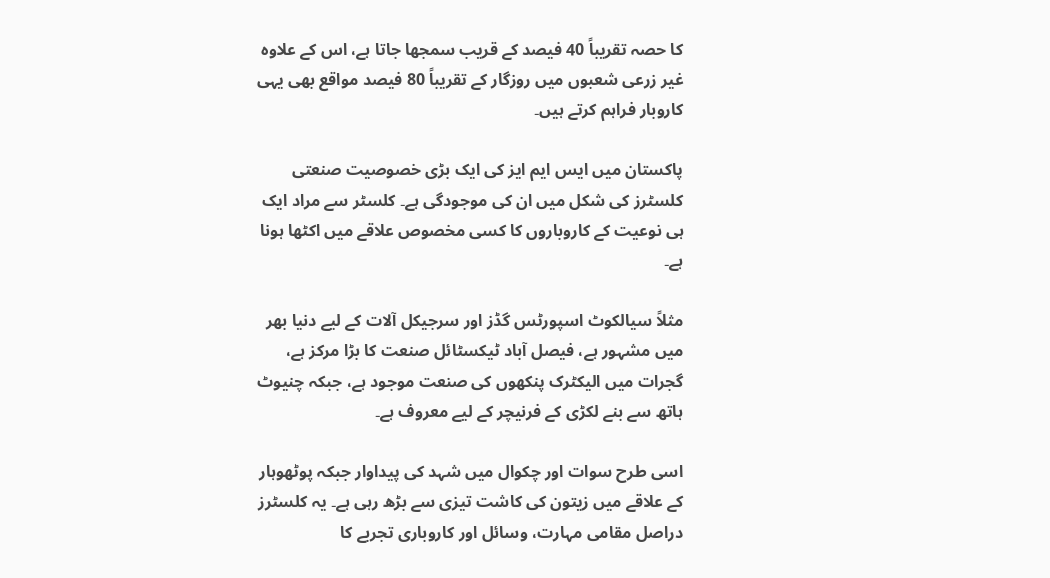کا حصہ تقریباً 40 فیصد کے قریب سمجھا جاتا ہے، اس کے علاوہ غیر زرعی شعبوں میں روزگار کے تقریباً 80 فیصد مواقع بھی یہی کاروبار فراہم کرتے ہیں۔

پاکستان میں ایس ایم ایز کی ایک بڑی خصوصیت صنعتی کلسٹرز کی شکل میں ان کی موجودگی ہے۔ کلسٹر سے مراد ایک ہی نوعیت کے کاروباروں کا کسی مخصوص علاقے میں اکٹھا ہونا ہے۔

مثلاً سیالکوٹ اسپورٹس گڈز اور سرجیکل آلات کے لیے دنیا بھر میں مشہور ہے، فیصل آباد ٹیکسٹائل صنعت کا بڑا مرکز ہے، گجرات میں الیکٹرک پنکھوں کی صنعت موجود ہے، جبکہ چنیوٹ ہاتھ سے بنے لکڑی کے فرنیچر کے لیے معروف ہے۔

اسی طرح سوات اور چکوال میں شہد کی پیداوار جبکہ پوٹھوہار کے علاقے میں زیتون کی کاشت تیزی سے بڑھ رہی ہے۔ یہ کلسٹرز دراصل مقامی مہارت، وسائل اور کاروباری تجربے کا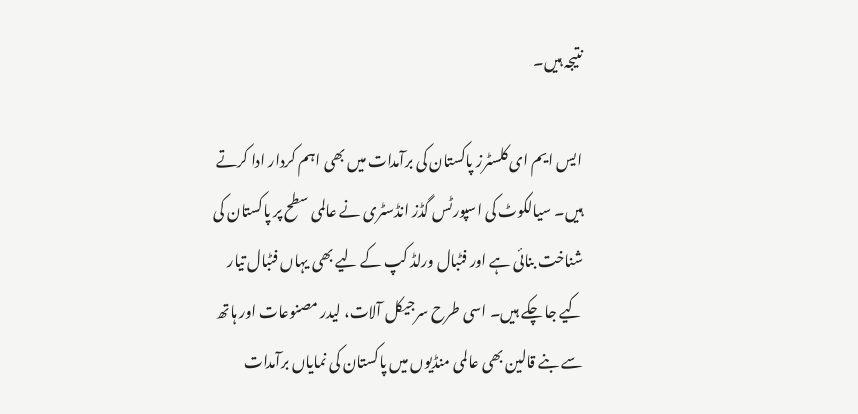نتیجہ ہیں۔

ایس ایم ای کلسٹرز پاکستان کی برآمدات میں بھی اہم کردار ادا کرتے ہیں۔ سیالکوٹ کی اسپورٹس گڈز انڈسٹری نے عالمی سطح پر پاکستان کی شناخت بنائی ہے اور فٹبال ورلڈ کپ کے لیے بھی یہاں فٹبال تیار کیے جا چکے ہیں۔ اسی طرح سرجیکل آلات، لیدر مصنوعات اور ہاتھ سے بنے قالین بھی عالمی منڈیوں میں پاکستان کی نمایاں برآمدات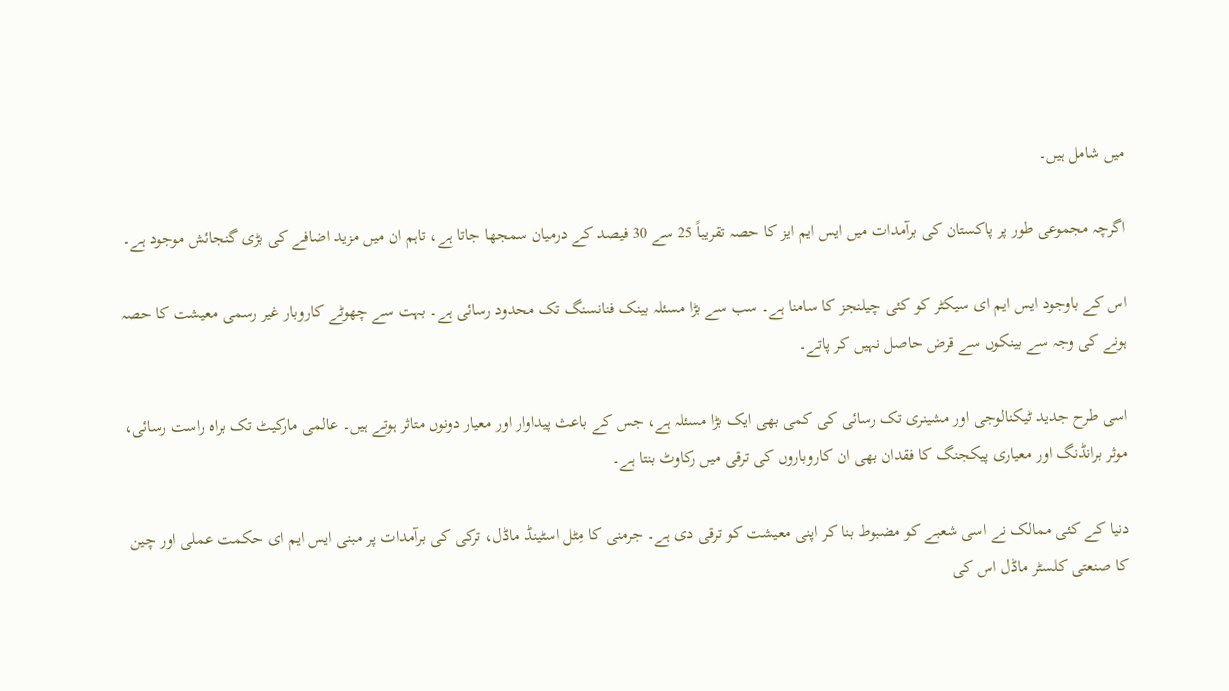میں شامل ہیں۔

اگرچہ مجموعی طور پر پاکستان کی برآمدات میں ایس ایم ایز کا حصہ تقریباً 25 سے 30 فیصد کے درمیان سمجھا جاتا ہے، تاہم ان میں مزید اضافے کی بڑی گنجائش موجود ہے۔

اس کے باوجود ایس ایم ای سیکٹر کو کئی چیلنجز کا سامنا ہے۔ سب سے بڑا مسئلہ بینک فنانسنگ تک محدود رسائی ہے۔ بہت سے چھوٹے کاروبار غیر رسمی معیشت کا حصہ ہونے کی وجہ سے بینکوں سے قرض حاصل نہیں کر پاتے۔

اسی طرح جدید ٹیکنالوجی اور مشینری تک رسائی کی کمی بھی ایک بڑا مسئلہ ہے، جس کے باعث پیداوار اور معیار دونوں متاثر ہوتے ہیں۔ عالمی مارکیٹ تک براہ راست رسائی، موثر برانڈنگ اور معیاری پیکجنگ کا فقدان بھی ان کاروباروں کی ترقی میں رکاوٹ بنتا ہے۔

دنیا کے کئی ممالک نے اسی شعبے کو مضبوط بنا کر اپنی معیشت کو ترقی دی ہے۔ جرمنی کا مِٹل اسٹینڈ ماڈل، ترکی کی برآمدات پر مبنی ایس ایم ای حکمت عملی اور چین کا صنعتی کلسٹر ماڈل اس کی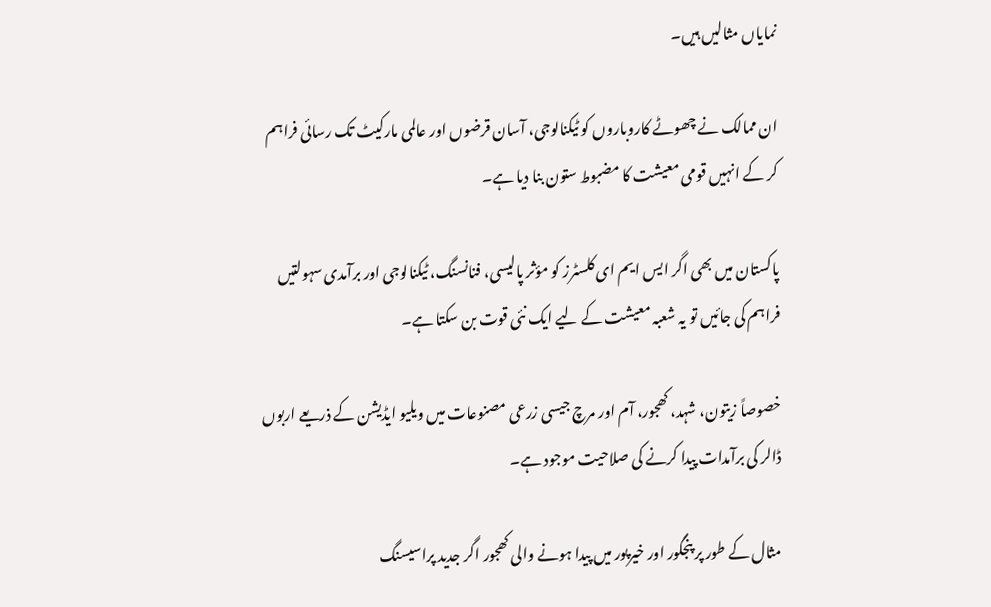نمایاں مثالیں ہیں۔

ان ممالک نے چھوٹے کاروباروں کو ٹیکنالوجی، آسان قرضوں اور عالمی مارکیٹ تک رسائی فراہم کر کے انہیں قومی معیشت کا مضبوط ستون بنا دیا ہے۔

پاکستان میں بھی اگر ایس ایم ای کلسٹرز کو مؤثر پالیسی، فنانسنگ، ٹیکنالوجی اور برآمدی سہولتیں فراہم کی جائیں تو یہ شعبہ معیشت کے لیے ایک نئی قوت بن سکتا ہے۔

خصوصاً زیتون، شہد، کھجور، آم اور مرچ جیسی زرعی مصنوعات میں ویلیو ایڈیشن کے ذریعے اربوں ڈالر کی برآمدات پیدا کرنے کی صلاحیت موجود ہے۔

مثال کے طور پر پنجگور اور خیرپور میں پیدا ہونے والی کھجور اگر جدید پراسیسنگ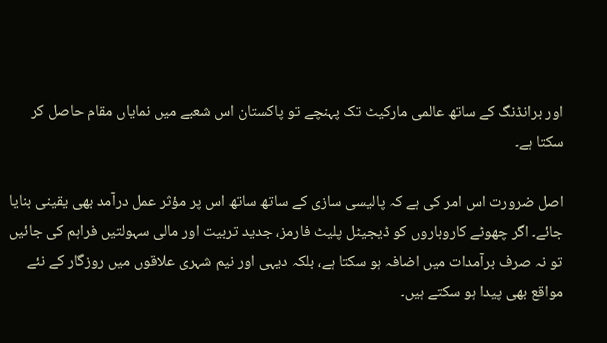اور برانڈنگ کے ساتھ عالمی مارکیٹ تک پہنچے تو پاکستان اس شعبے میں نمایاں مقام حاصل کر سکتا ہے۔

اصل ضرورت اس امر کی ہے کہ پالیسی سازی کے ساتھ ساتھ اس پر مؤثر عمل درآمد بھی یقینی بنایا جائے۔ اگر چھوٹے کاروباروں کو ڈیجیٹل پلیٹ فارمز، جدید تربیت اور مالی سہولتیں فراہم کی جائیں تو نہ صرف برآمدات میں اضافہ ہو سکتا ہے، بلکہ دیہی اور نیم شہری علاقوں میں روزگار کے نئے مواقع بھی پیدا ہو سکتے ہیں۔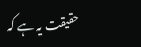حقیقت یہ ہے کہ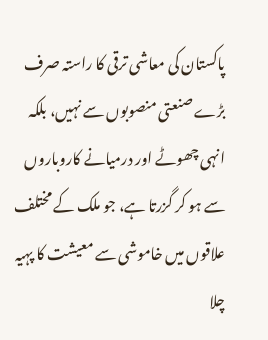پاکستان کی معاشی ترقی کا راستہ صرف بڑے صنعتی منصوبوں سے نہیں، بلکہ انہی چھوٹے اور درمیانے کاروباروں سے ہو کر گزرتا ہے، جو ملک کے مختلف علاقوں میں خاموشی سے معیشت کا پہیہ چلا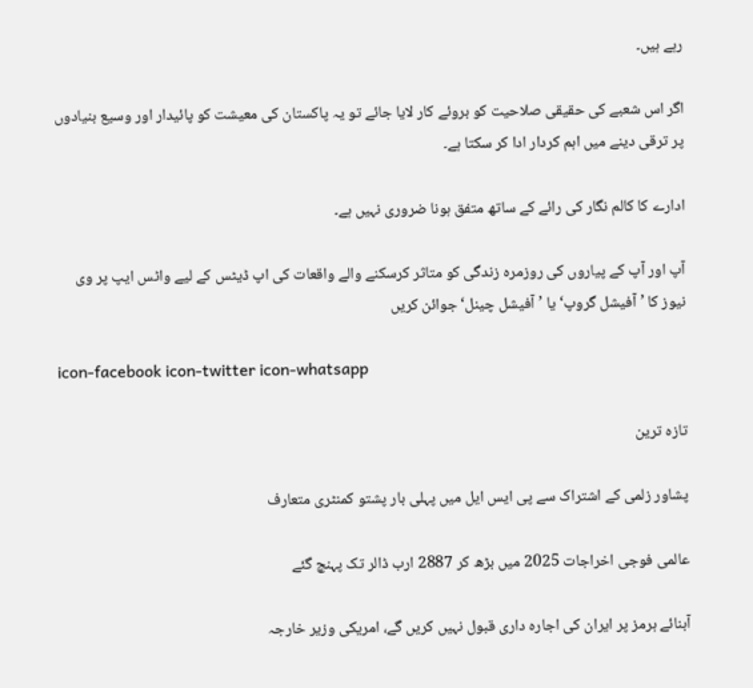رہے ہیں۔

اگر اس شعبے کی حقیقی صلاحیت کو بروئے کار لایا جائے تو یہ پاکستان کی معیشت کو پائیدار اور وسیع بنیادوں پر ترقی دینے میں اہم کردار ادا کر سکتا ہے۔

ادارے کا کالم نگار کی رائے کے ساتھ متفق ہونا ضروری نہیں ہے۔

آپ اور آپ کے پیاروں کی روزمرہ زندگی کو متاثر کرسکنے والے واقعات کی اپ ڈیٹس کے لیے واٹس ایپ پر وی نیوز کا ’آفیشل گروپ‘ یا ’آفیشل چینل‘ جوائن کریں

icon-facebook icon-twitter icon-whatsapp

تازہ ترین

پشاور زلمی کے اشتراک سے پی ایس ایل میں پہلی بار پشتو کمنٹری متعارف

عالمی فوجی اخراجات 2025 میں بڑھ کر 2887 ارب ڈالر تک پہنچ گئے

آبنائے ہرمز پر ایران کی اجارہ داری قبول نہیں کریں گے، امریکی وزیر خارجہ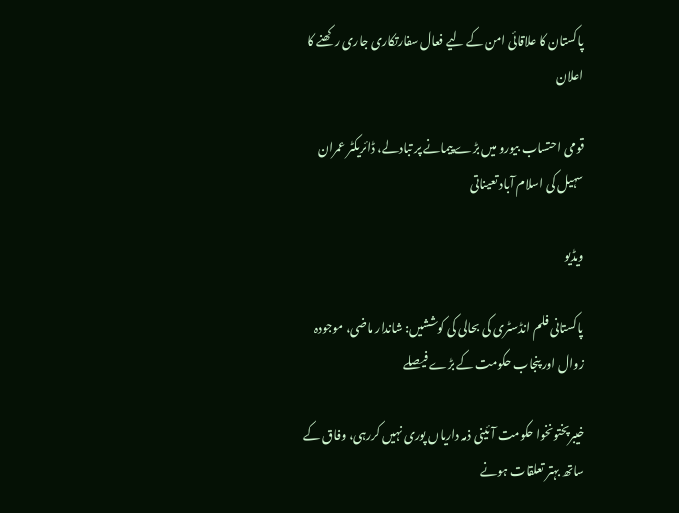پاکستان کا علاقائی امن کے لیے فعال سفارتکاری جاری رکھنے کا اعلان

قومی احتساب بیورو میں بڑے پیمانے پر تبادلے، ڈائریکٹر عمران سہیل کی اسلام آباد تعیناتی

ویڈیو

پاکستانی فلم انڈسٹری کی بحالی کی کوششیں: شاندار ماضی، موجودہ زوال اور پنجاب حکومت کے بڑے فیصلے

خیبرپختونخوا حکومت آئینی ذمہ داریاں پوری نہیں کررہی، وفاق کے ساتھ بہتر تعلقات ہونے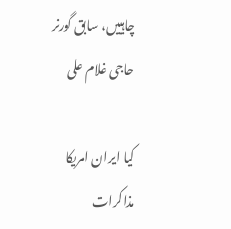چاہییں، سابق گورنر حاجی غلام علی

کیا ایران امریکا مذاکرات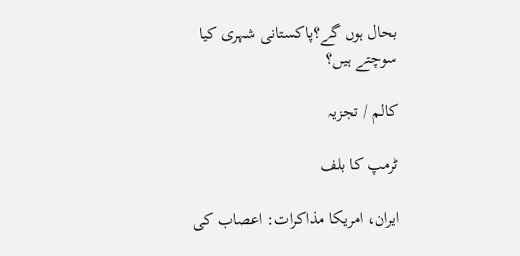بحال ہوں گے؟پاکستانی شہری کیا سوچتے ہیں؟

کالم / تجزیہ

ٹرمپ کا بلف

ایران، امریکا مذاکرات: اعصاب کی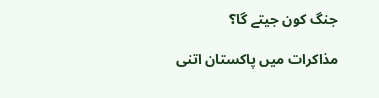جنگ کون جیتے گا؟

مذاکرات میں پاکستان اتنی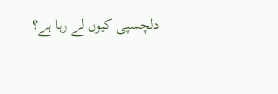دلچسپی کیوں لے رہا ہے؟